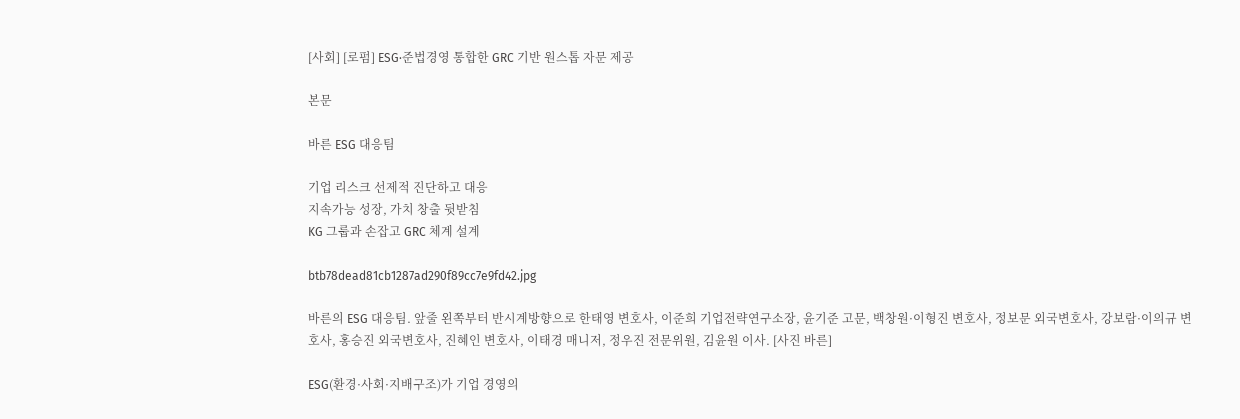[사회] [로펌] ESG·준법경영 통합한 GRC 기반 원스톱 자문 제공

본문

바른 ESG 대응팀

기업 리스크 선제적 진단하고 대응
지속가능 성장, 가치 창출 뒷받침
KG 그룹과 손잡고 GRC 체계 설계

btb78dead81cb1287ad290f89cc7e9fd42.jpg

바른의 ESG 대응팀. 앞줄 왼쪽부터 반시계방향으로 한태영 변호사, 이준희 기업전략연구소장, 윤기준 고문, 백창원·이형진 변호사, 정보문 외국변호사, 강보람·이의규 변호사, 홍승진 외국변호사, 진혜인 변호사, 이태경 매니저, 정우진 전문위원, 김윤원 이사. [사진 바른]

ESG(환경·사회·지배구조)가 기업 경영의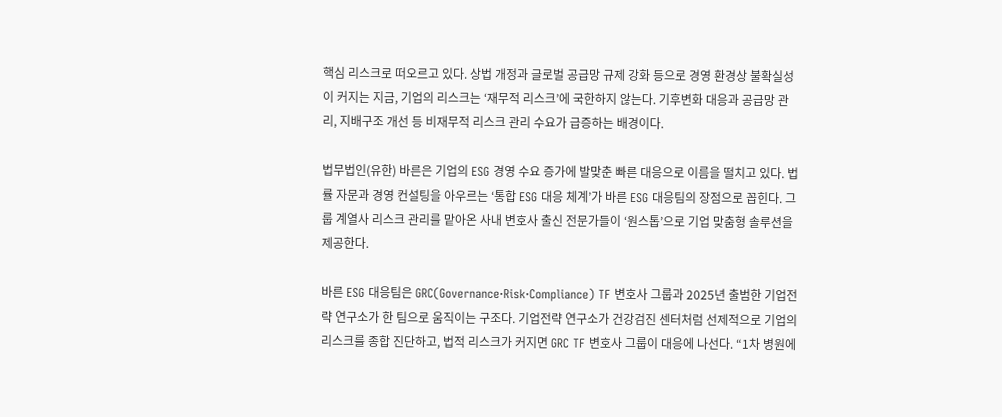핵심 리스크로 떠오르고 있다. 상법 개정과 글로벌 공급망 규제 강화 등으로 경영 환경상 불확실성이 커지는 지금, 기업의 리스크는 ‘재무적 리스크’에 국한하지 않는다. 기후변화 대응과 공급망 관리, 지배구조 개선 등 비재무적 리스크 관리 수요가 급증하는 배경이다.

법무법인(유한) 바른은 기업의 ESG 경영 수요 증가에 발맞춘 빠른 대응으로 이름을 떨치고 있다. 법률 자문과 경영 컨설팅을 아우르는 ‘통합 ESG 대응 체계’가 바른 ESG 대응팀의 장점으로 꼽힌다. 그룹 계열사 리스크 관리를 맡아온 사내 변호사 출신 전문가들이 ‘원스톱’으로 기업 맞춤형 솔루션을 제공한다.

바른 ESG 대응팀은 GRC(Governance·Risk·Compliance) TF 변호사 그룹과 2025년 출범한 기업전략 연구소가 한 팀으로 움직이는 구조다. 기업전략 연구소가 건강검진 센터처럼 선제적으로 기업의 리스크를 종합 진단하고, 법적 리스크가 커지면 GRC TF 변호사 그룹이 대응에 나선다. “1차 병원에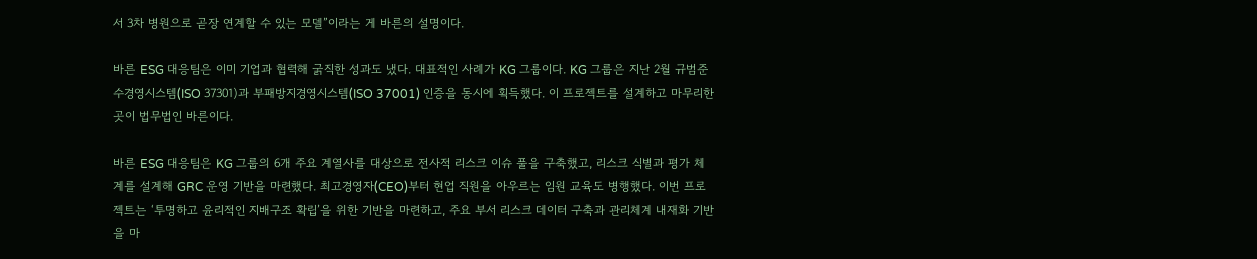서 3차 병원으로 곧장 연계할 수 있는 모델”이라는 게 바른의 설명이다.

바른 ESG 대응팀은 이미 기업과 협력해 굵직한 성과도 냈다. 대표적인 사례가 KG 그룹이다. KG 그룹은 지난 2월 규범준수경영시스템(ISO 37301)과 부패방지경영시스템(ISO 37001) 인증을 동시에 획득했다. 이 프로젝트를 설계하고 마무리한 곳이 법무법인 바른이다.

바른 ESG 대응팀은 KG 그룹의 6개 주요 계열사를 대상으로 전사적 리스크 이슈 풀을 구축했고, 리스크 식별과 평가 체계를 설계해 GRC 운영 기반을 마련했다. 최고경영자(CEO)부터 현업 직원을 아우르는 임원 교육도 병행했다. 이번 프로젝트는 ‘투명하고 윤리적인 지배구조 확립’을 위한 기반을 마련하고, 주요 부서 리스크 데이터 구축과 관리체계 내재화 기반을 마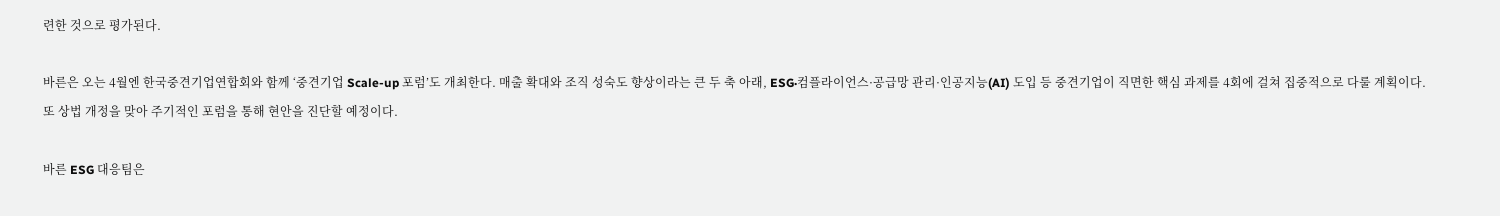련한 것으로 평가된다.

바른은 오는 4월엔 한국중견기업연합회와 함께 ‘중견기업 Scale-up 포럼’도 개최한다. 매출 확대와 조직 성숙도 향상이라는 큰 두 축 아래, ESG·컴플라이언스·공급망 관리·인공지능(AI) 도입 등 중견기업이 직면한 핵심 과제를 4회에 걸쳐 집중적으로 다룰 계획이다. 또 상법 개정을 맞아 주기적인 포럼을 통해 현안을 진단할 예정이다.

바른 ESG 대응팀은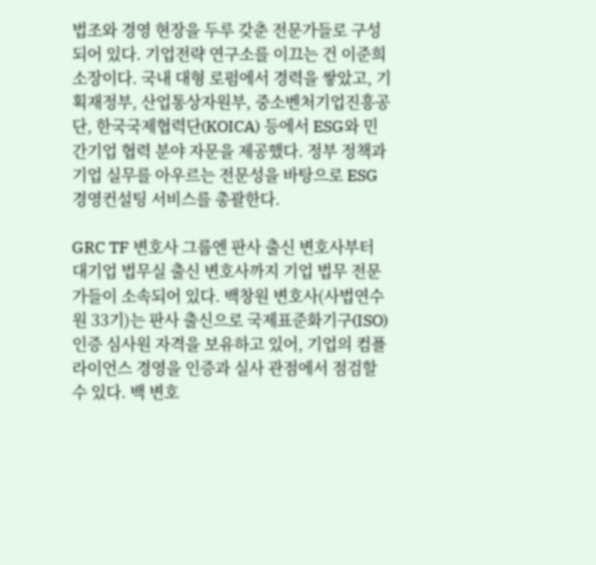법조와 경영 현장을 두루 갖춘 전문가들로 구성되어 있다. 기업전략 연구소를 이끄는 건 이준희 소장이다. 국내 대형 로펌에서 경력을 쌓았고, 기획재정부, 산업통상자원부, 중소벤처기업진흥공단, 한국국제협력단(KOICA) 등에서 ESG와 민간기업 협력 분야 자문을 제공했다. 정부 정책과 기업 실무를 아우르는 전문성을 바탕으로 ESG 경영컨설팅 서비스를 총괄한다.

GRC TF 변호사 그룹엔 판사 출신 변호사부터 대기업 법무실 출신 변호사까지 기업 법무 전문가들이 소속되어 있다. 백창원 변호사(사법연수원 33기)는 판사 출신으로 국제표준화기구(ISO) 인증 심사원 자격을 보유하고 있어, 기업의 컴플라이언스 경영을 인증과 실사 관점에서 점검할 수 있다. 백 변호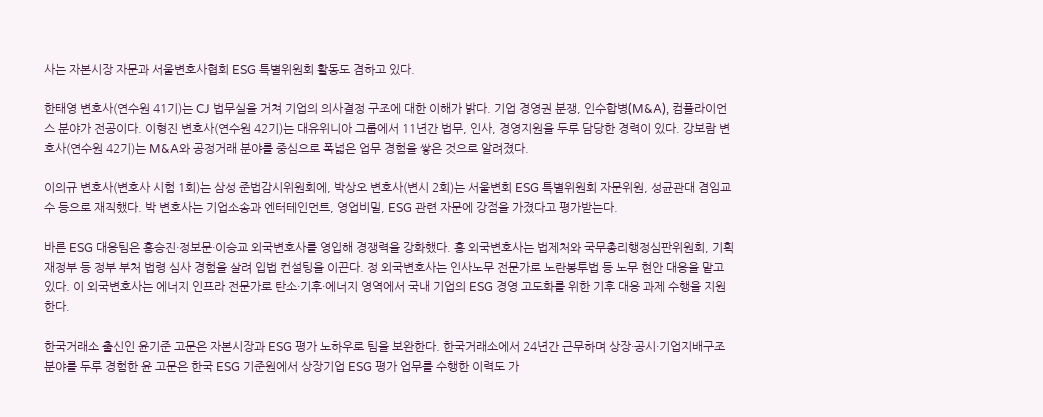사는 자본시장 자문과 서울변호사협회 ESG 특별위원회 활동도 겸하고 있다.

한태영 변호사(연수원 41기)는 CJ 법무실을 거쳐 기업의 의사결정 구조에 대한 이해가 밝다. 기업 경영권 분쟁, 인수합병(M&A), 컴플라이언스 분야가 전공이다. 이형진 변호사(연수원 42기)는 대유위니아 그룹에서 11년간 법무, 인사, 경영지원을 두루 담당한 경력이 있다. 강보람 변호사(연수원 42기)는 M&A와 공정거래 분야를 중심으로 폭넓은 업무 경험을 쌓은 것으로 알려졌다.

이의규 변호사(변호사 시험 1회)는 삼성 준법감시위원회에, 박상오 변호사(변시 2회)는 서울변회 ESG 특별위원회 자문위원, 성균관대 겸임교수 등으로 재직했다. 박 변호사는 기업소송과 엔터테인먼트, 영업비밀, ESG 관련 자문에 강점을 가졌다고 평가받는다.

바른 ESG 대응팀은 홍승진·정보문·이승교 외국변호사를 영입해 경쟁력을 강화했다. 홍 외국변호사는 법제처와 국무총리행정심판위원회, 기획재정부 등 정부 부처 법령 심사 경험을 살려 입법 컨설팅을 이끈다. 정 외국변호사는 인사노무 전문가로 노란봉투법 등 노무 현안 대응을 맡고 있다. 이 외국변호사는 에너지 인프라 전문가로 탄소·기후·에너지 영역에서 국내 기업의 ESG 경영 고도화를 위한 기후 대응 과제 수행을 지원한다.

한국거래소 출신인 윤기준 고문은 자본시장과 ESG 평가 노하우로 팀을 보완한다. 한국거래소에서 24년간 근무하며 상장·공시·기업지배구조 분야를 두루 경험한 윤 고문은 한국 ESG 기준원에서 상장기업 ESG 평가 업무를 수행한 이력도 가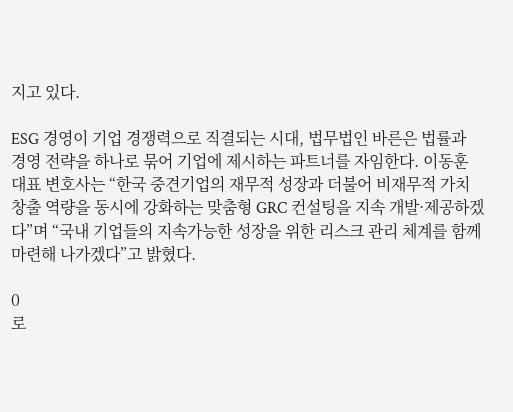지고 있다.

ESG 경영이 기업 경쟁력으로 직결되는 시대, 법무법인 바른은 법률과 경영 전략을 하나로 묶어 기업에 제시하는 파트너를 자임한다. 이동훈 대표 변호사는 “한국 중견기업의 재무적 성장과 더불어 비재무적 가치 창출 역량을 동시에 강화하는 맞춤형 GRC 컨설팅을 지속 개발·제공하겠다”며 “국내 기업들의 지속가능한 성장을 위한 리스크 관리 체계를 함께 마련해 나가겠다”고 밝혔다.

0
로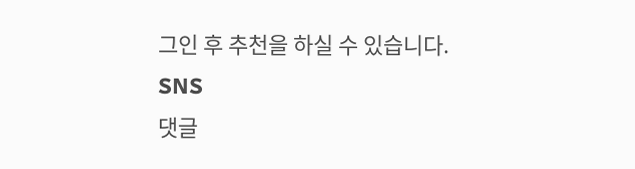그인 후 추천을 하실 수 있습니다.
SNS
댓글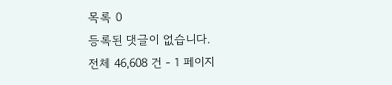목록 0
등록된 댓글이 없습니다.
전체 46,608 건 - 1 페이지